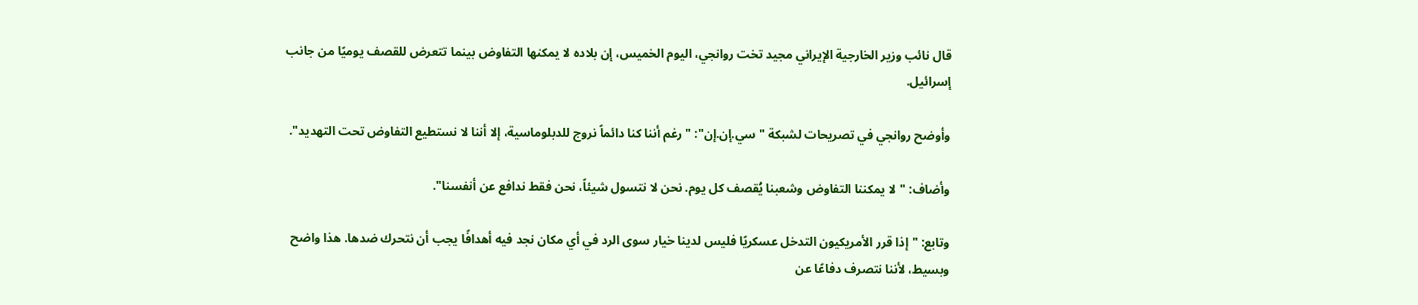قال نائب وزير الخارجية الإيراني مجيد تخت روانجي، اليوم الخميس، إن بلاده لا يمكنها التفاوض بينما تتعرض للقصف يوميًا من جانب إسرائيل.

وأوضح روانجي في تصريحات لشبكة "سي.إن.إن": "رغم أننا كنا دائماً نروج للدبلوماسية، إلا أننا لا نستطيع التفاوض تحت التهديد".

وأضاف: "لا يمكننا التفاوض وشعبنا يُقصف كل يوم. نحن لا نتسول شيئاً، نحن فقط ندافع عن أنفسنا".

وتابع: "إذا قرر الأمريكيون التدخل عسكريًا فليس لدينا خيار سوى الرد في أي مكان نجد فيه أهدافًا يجب أن نتحرك ضدها. هذا واضح وبسيط، لأننا نتصرف دفاعًا عن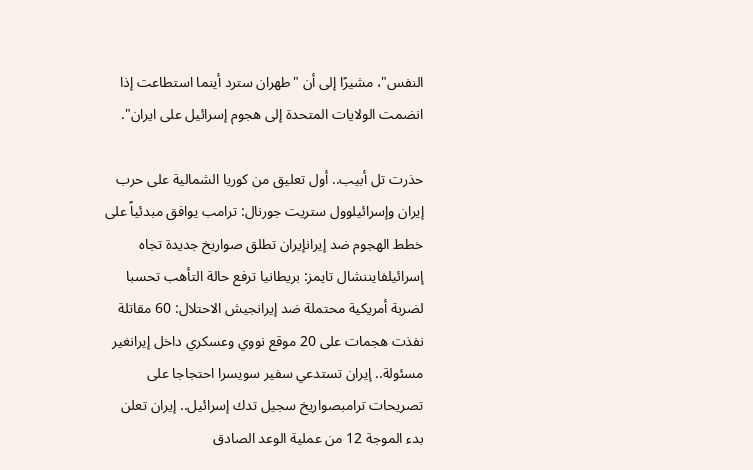النفس"، مشيرًا إلى أن "طهران سترد أينما استطاعت إذا انضمت الولايات المتحدة إلى هجوم إسرائيل على ايران".

حذرت تل أبيب.. أول تعليق من كوريا الشمالية على حرب إيران وإسرائيلوول ستريت جورنال: ترامب يوافق مبدئياً على خطط الهجوم ضد إيرانإيران تطلق صواريخ جديدة تجاه إسرائيلفايننشال تايمز: بريطانيا ترفع حالة التأهب تحسبا لضربة أمريكية محتملة ضد إيرانجيش الاحتلال: 60 مقاتلة نفذت هجمات على 20 موقع نووي وعسكري داخل إيرانغير مسئولة.. إيران تستدعي سفير سويسرا احتجاجا على تصريحات ترامبصواريخ سجيل تدك إسرائيل.. إيران تعلن بدء الموجة 12 من عملية الوعد الصادق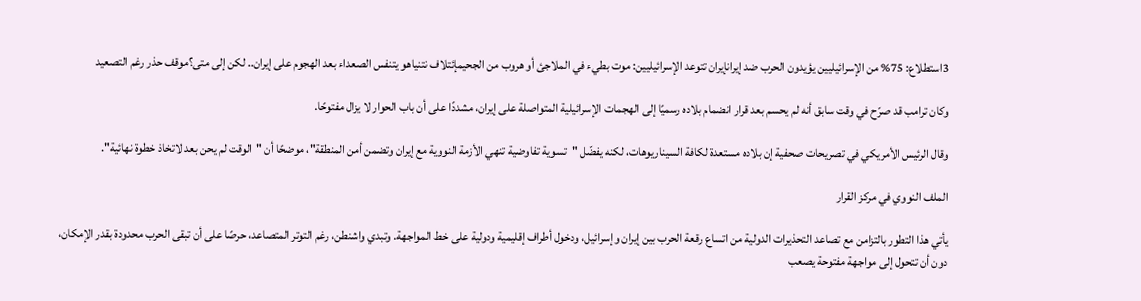3استطلاع: 75% من الإسرائيليين يؤيدون الحرب ضد إيرانإيران تتوعد الإسرائيليين: موت بطيء في الملاجئ أو هروب من الجحيمإئتلاف نتنياهو يتنفس الصعداء بعد الهجوم على إيران.. لكن إلى متى؟موقف حذر رغم التصعيد

وكان ترامب قد صرّح في وقت سابق أنه لم يحسم بعد قرار انضمام بلاده رسميًا إلى الهجمات الإسرائيلية المتواصلة على إيران، مشددًا على أن باب الحوار لا يزال مفتوحًا.

وقال الرئيس الأمريكي في تصريحات صحفية إن بلاده مستعدة لكافة السيناريوهات، لكنه يفضّل "تسوية تفاوضية تنهي الأزمة النووية مع إيران وتضمن أمن المنطقة"، موضحًا أن "الوقت لم يحن بعد لاتخاذ خطوة نهائية".

الملف النووي في مركز القرار

يأتي هذا التطور بالتزامن مع تصاعد التحذيرات الدولية من اتساع رقعة الحرب بين إيران وإسرائيل، ودخول أطراف إقليمية ودولية على خط المواجهة. وتبدي واشنطن، رغم التوتر المتصاعد، حرصًا على أن تبقى الحرب محدودة بقدر الإمكان، دون أن تتحول إلى مواجهة مفتوحة يصعب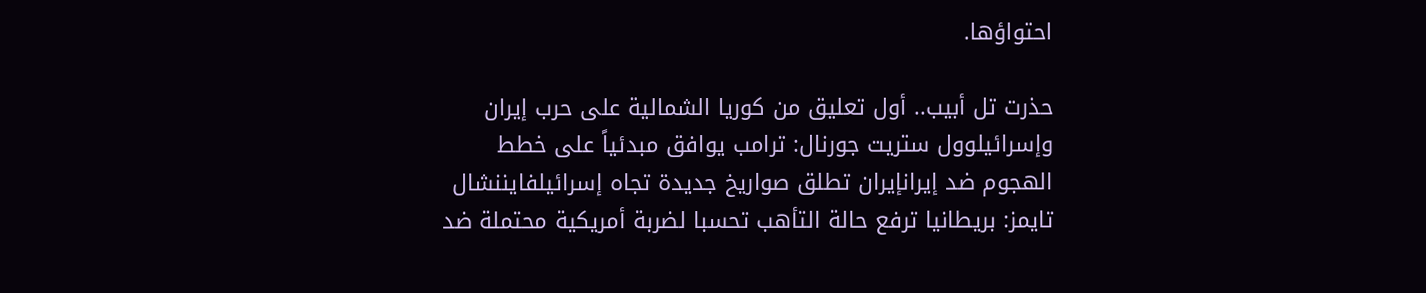احتواؤها.

حذرت تل أبيب.. أول تعليق من كوريا الشمالية على حرب إيران وإسرائيلوول ستريت جورنال: ترامب يوافق مبدئياً على خطط الهجوم ضد إيرانإيران تطلق صواريخ جديدة تجاه إسرائيلفايننشال تايمز: بريطانيا ترفع حالة التأهب تحسبا لضربة أمريكية محتملة ضد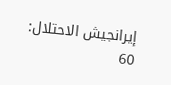إيرانجيش الاحتلال: 60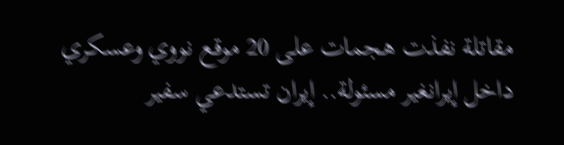مقاتلة نفذت هجمات على 20 موقع نووي وعسكري داخل إيرانغير مسئولة.. إيران تستدعي سفير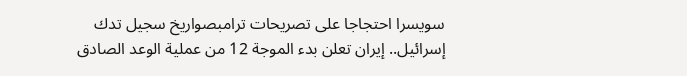سويسرا احتجاجا على تصريحات ترامبصواريخ سجيل تدك إسرائيل.. إيران تعلن بدء الموجة 12 من عملية الوعد الصادق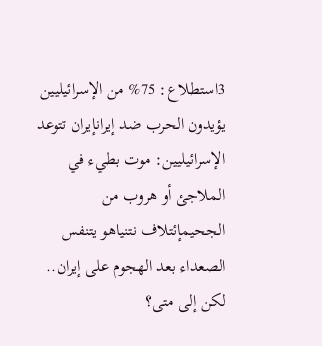3استطلاع: 75% من الإسرائيليين يؤيدون الحرب ضد إيرانإيران تتوعد الإسرائيليين: موت بطيء في الملاجئ أو هروب من الجحيمإئتلاف نتنياهو يتنفس الصعداء بعد الهجوم على إيران.. لكن إلى متى؟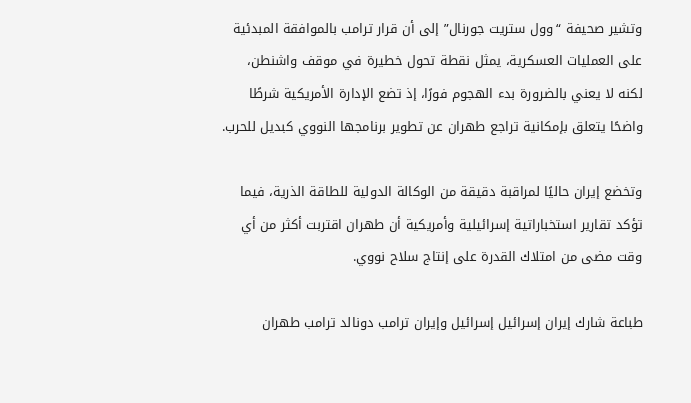وتشير صحيفة “وول ستريت جورنال” إلى أن قرار ترامب بالموافقة المبدئية على العمليات العسكرية، يمثل نقطة تحول خطيرة في موقف واشنطن، لكنه لا يعني بالضرورة بدء الهجوم فورًا، إذ تضع الإدارة الأمريكية شرطًا واضحًا يتعلق بإمكانية تراجع طهران عن تطوير برنامجها النووي كبديل للحرب.

وتخضع إيران حاليًا لمراقبة دقيقة من الوكالة الدولية للطاقة الذرية، فيما تؤكد تقارير استخباراتية إسرائيلية وأمريكية أن طهران اقتربت أكثر من أي وقت مضى من امتلاك القدرة على إنتاج سلاح نووي.

طباعة شارك إيران إسرائيل إسرائيل وإيران ترامب دونالد ترامب طهران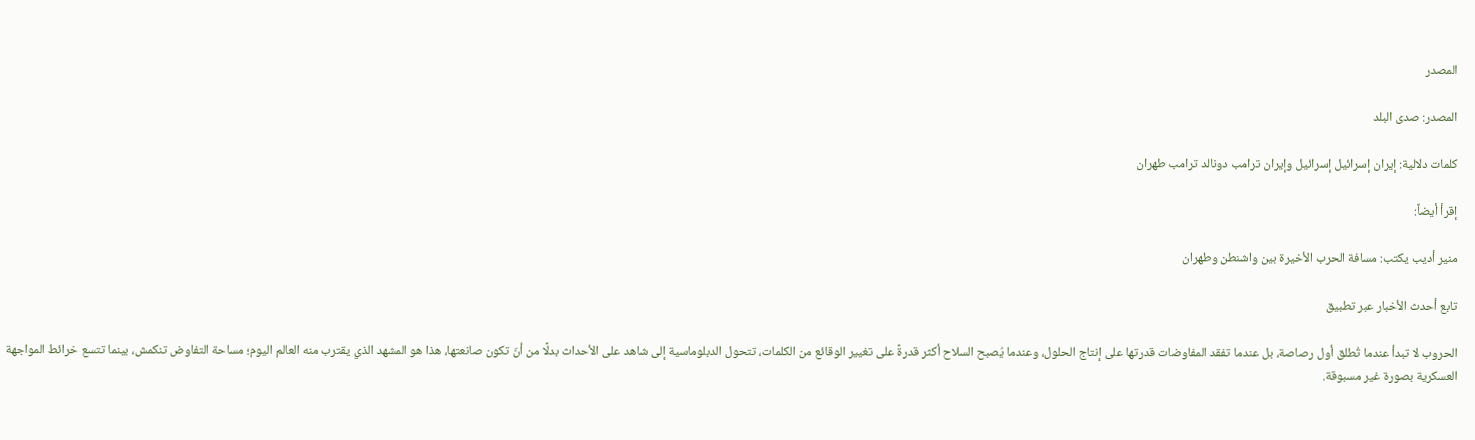المصدر

المصدر: صدى البلد

كلمات دلالية: إيران إسرائيل إسرائيل وإيران ترامب دونالد ترامب طهران

إقرأ أيضاً:

منير أديب يكتب: مسافة الحرب الأخيرة بين واشنطن وطهران

تابع أحدث الأخبار عبر تطبيق

الحروب لا تبدأ عندما تُطلق أول رصاصة، بل عندما تفقد المفاوضات قدرتها على إنتاج الحلول، وعندما يُصبح السلاح أكثر قدرةً على تغيير الوقائع من الكلمات، تتحول الدبلوماسية إلى شاهد على الأحداث بدلًا من أنّ تكون صانعتها، هذا هو المشهد الذي يقترب منه العالم اليوم؛ مساحة التفاوض تنكمش، بينما تتسع خرائط المواجهة العسكرية بصورة غير مسبوقة.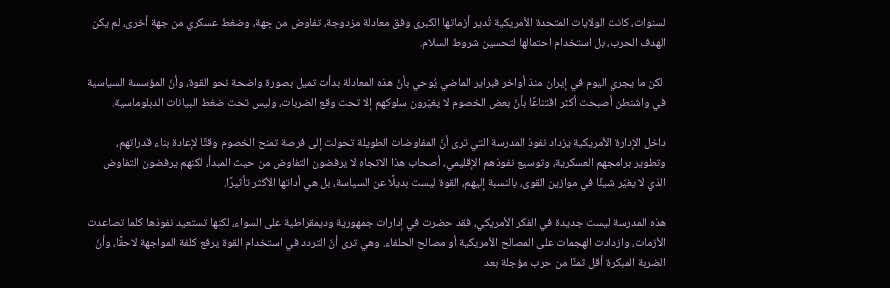لسنوات، كانت الولايات المتحدة الأمريكية تُدير أزماتها الكبرى وفق معادلة مزدوجة، تفاوض من جهة، وضغط عسكري من جهة أخرى، لم يكن الهدف الحرب، بل استخدام احتمالها لتحسين شروط السلام.

 لكن ما يجري اليوم في إيران منذ أواخر فبراير الماضي يُوحي بأنّ هذه المعادلة بدأت تميل بصورة واضحة نحو القوة، وأنّ المؤسسة السياسية في واشنطن أصبحت أكثر اقتناعًا بأنّ بعض الخصوم لا يغيّرون سلوكهم إلا تحت وقع الضربات، وليس تحت ضغط البيانات الدبلوماسية.

داخل الإدارة الأمريكية يزداد نفوذ المدرسة التي ترى أنّ المفاوضات الطويلة تحولت إلى فرصة تمنح الخصوم وقتًا لإعادة بناء قدراتهم، وتطوير برامجهم العسكرية، وتوسيع نفوذهم الإقليمي، أصحاب هذا الاتجاه لا يرفضون التفاوض من حيث المبدأ، لكنهم يرفضون التفاوض الذي لا يغيّر شيئًا في موازين القوى، بالنسبة إليهم، القوة ليست بديلًا عن السياسة، بل هي أداتها الأكثر تأثيرًا.

هذه المدرسة ليست جديدة في الفكر الأمريكي، فقد حضرت في إدارات جمهورية وديمقراطية على السواء، لكنها تستعيد نفوذها كلما تصاعدت الأزمات، وازدادت الهجمات على المصالح الأمريكية أو مصالح الحلفاء. وهي ترى أنّ التردد في استخدام القوة يرفع كلفة المواجهة لاحقًا، وأنّ الضربة المبكرة أقل ثمنًا من حرب مؤجلة بعد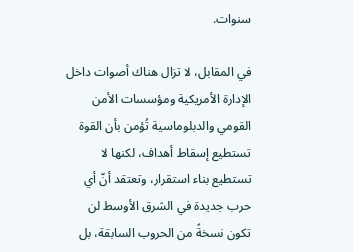سنوات.

في المقابل، لا تزال هناك أصوات داخل الإدارة الأمريكية ومؤسسات الأمن القومي والدبلوماسية تُؤمن بأن القوة تستطيع إسقاط أهداف، لكنها لا تستطيع بناء استقرار، وتعتقد أنّ أي حرب جديدة في الشرق الأوسط لن تكون نسخةً من الحروب السابقة، بل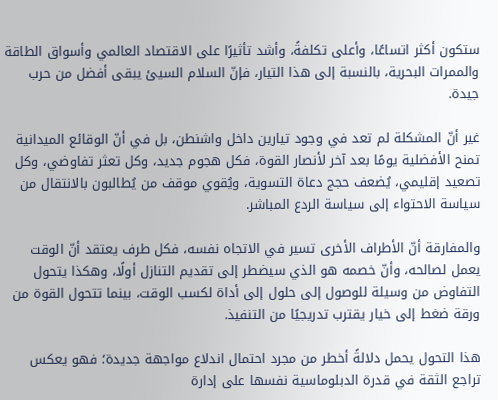ستكون أكثر اتساعًا، وأعلى تكلفةً، وأشد تأثيرًا على الاقتصاد العالمي وأسواق الطاقة والممرات البحرية، بالنسبة إلى هذا التيار، فإنّ السلام السيئ يبقى أفضل من حرب جيدة.

غير أنّ المشكلة لم تعد في وجود تيارين داخل واشنطن، بل في أنّ الوقائع الميدانية تمنح الأفضلية يومًا بعد آخر لأنصار القوة، فكل هجوم جديد، وكل تعثر تفاوضي، وكل تصعيد إقليمي، يُضعف حجج دعاة التسوية، ويُقوي موقف من يُطالبون بالانتقال من سياسة الاحتواء إلى سياسة الردع المباشر.

والمفارقة أنّ الأطراف الأخرى تسير في الاتجاه نفسه، فكل طرف يعتقد أنّ الوقت يعمل لصالحه، وأنّ خصمه هو الذي سيضطر إلى تقديم التنازل أولًا، وهكذا يتحول التفاوض من وسيلة للوصول إلى حلول إلى أداة لكسب الوقت، بينما تتحول القوة من ورقة ضغط إلى خيار يقترب تدريجيًا من التنفيذ.

هذا التحول يحمل دلالةً أخطر من مجرد احتمال اندلاع مواجهة جديدة؛ فهو يعكس تراجع الثقة في قدرة الدبلوماسية نفسها على إدارة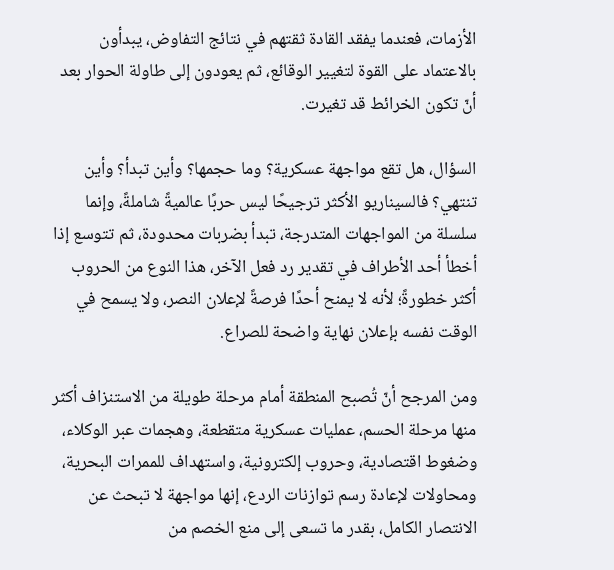الأزمات، فعندما يفقد القادة ثقتهم في نتائج التفاوض، يبدأون بالاعتماد على القوة لتغيير الوقائع، ثم يعودون إلى طاولة الحوار بعد أنّ تكون الخرائط قد تغيرت.

السؤال، هل تقع مواجهة عسكرية؟ وما حجمها؟ وأين تبدأ؟ وأين تنتهي؟ فالسيناريو الأكثر ترجيحًا ليس حربًا عالميةً شاملةً، وإنما سلسلة من المواجهات المتدرجة، تبدأ بضربات محدودة، ثم تتوسع إذا أخطأ أحد الأطراف في تقدير رد فعل الآخر، هذا النوع من الحروب أكثر خطورةً؛ لأنه لا يمنح أحدًا فرصةً لإعلان النصر، ولا يسمح في الوقت نفسه بإعلان نهاية واضحة للصراع.

ومن المرجح أنّ تُصبح المنطقة أمام مرحلة طويلة من الاستنزاف أكثر منها مرحلة الحسم، عمليات عسكرية متقطعة، وهجمات عبر الوكلاء، وضغوط اقتصادية، وحروب إلكترونية، واستهداف للممرات البحرية، ومحاولات لإعادة رسم توازنات الردع، إنها مواجهة لا تبحث عن الانتصار الكامل، بقدر ما تسعى إلى منع الخصم من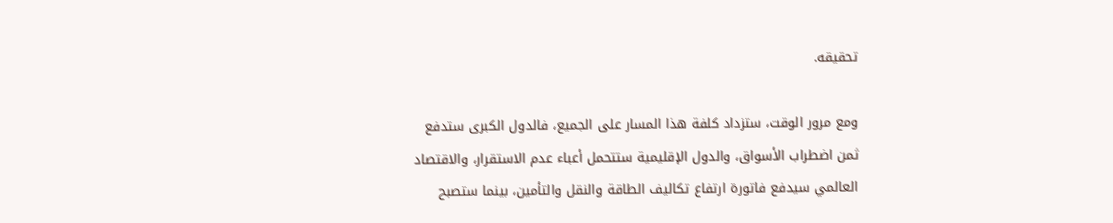تحقيقه.

ومع مرور الوقت، ستزداد كلفة هذا المسار على الجميع، فالدول الكبرى ستدفع ثمن اضطراب الأسواق، والدول الإقليمية ستتحمل أعباء عدم الاستقرار، والاقتصاد العالمي سيدفع فاتورة ارتفاع تكاليف الطاقة والنقل والتأمين، بينما ستصبح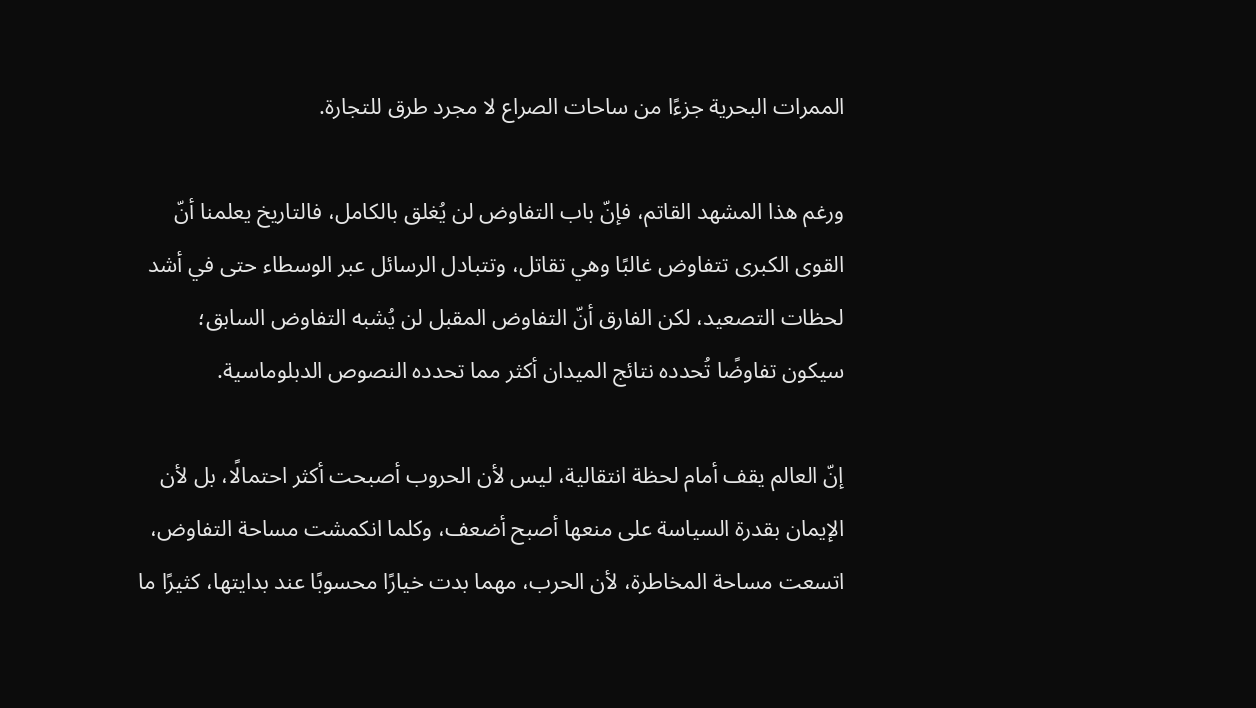الممرات البحرية جزءًا من ساحات الصراع لا مجرد طرق للتجارة.

ورغم هذا المشهد القاتم، فإنّ باب التفاوض لن يُغلق بالكامل، فالتاريخ يعلمنا أنّ القوى الكبرى تتفاوض غالبًا وهي تقاتل، وتتبادل الرسائل عبر الوسطاء حتى في أشد لحظات التصعيد، لكن الفارق أنّ التفاوض المقبل لن يُشبه التفاوض السابق؛ سيكون تفاوضًا تُحدده نتائج الميدان أكثر مما تحدده النصوص الدبلوماسية.

إنّ العالم يقف أمام لحظة انتقالية، ليس لأن الحروب أصبحت أكثر احتمالًا، بل لأن الإيمان بقدرة السياسة على منعها أصبح أضعف، وكلما انكمشت مساحة التفاوض، اتسعت مساحة المخاطرة، لأن الحرب، مهما بدت خيارًا محسوبًا عند بدايتها، كثيرًا ما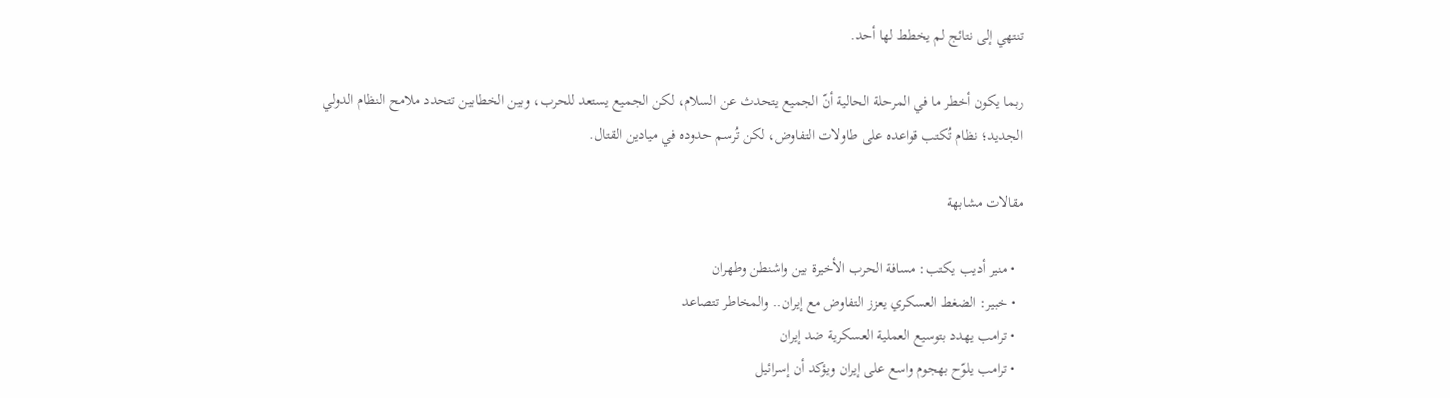تنتهي إلى نتائج لم يخطط لها أحد.

ربما يكون أخطر ما في المرحلة الحالية أنّ الجميع يتحدث عن السلام، لكن الجميع يستعد للحرب، وبين الخطابين تتحدد ملامح النظام الدولي الجديد؛ نظام تُكتب قواعده على طاولات التفاوض، لكن تُرسم حدوده في ميادين القتال.

مقالات مشابهة

  • منير أديب يكتب: مسافة الحرب الأخيرة بين واشنطن وطهران
  • خبير: الضغط العسكري يعزز التفاوض مع إيران.. والمخاطر تتصاعد
  • ترامب يهدد بتوسيع العملية العسكرية ضد إيران
  • ترامب يلوّح بهجوم واسع على إيران ويؤكد أن إسرائيل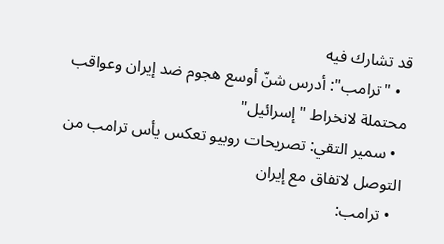قد تشارك فيه
  • "ترامب": أدرس شنّ أوسع هجوم ضد إيران وعواقب محتملة لانخراط "إسرائيل"
  • سمير التقي: تصريحات روبيو تعكس يأس ترامب من التوصل لاتفاق مع إيران
  • ترامب: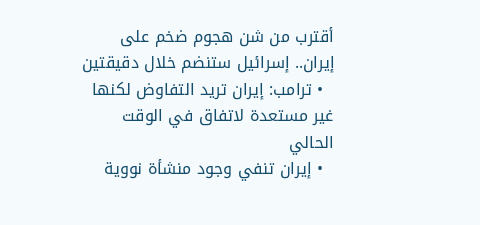أقترب من شن هجوم ضخم على إيران.. إسرائيل ستنضم خلال دقيقتين
  • ترامب: إيران تريد التفاوض لكنها غير مستعدة لاتفاق في الوقت الحالي
  • إيران تنفي وجود منشأة نووية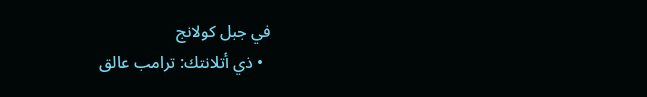في جبل كولانج
  • ذي أتلانتك: ترامب عالق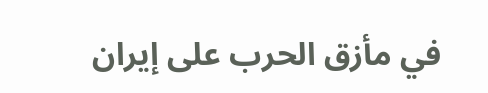في مأزق الحرب على إيران